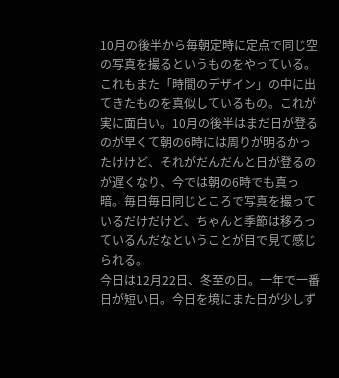10月の後半から毎朝定時に定点で同じ空の写真を撮るというものをやっている。これもまた「時間のデザイン」の中に出てきたものを真似しているもの。これが実に面白い。10月の後半はまだ日が登るのが早くて朝の6時には周りが明るかったけけど、それがだんだんと日が登るのが遅くなり、今では朝の6時でも真っ暗。毎日毎日同じところで写真を撮っているだけだけど、ちゃんと季節は移ろっているんだなということが目で見て感じられる。
今日は12月22日、冬至の日。一年で一番日が短い日。今日を境にまた日が少しず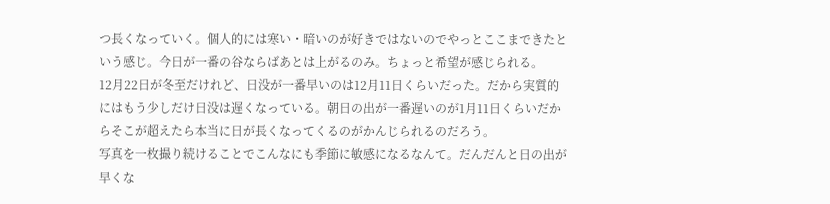つ長くなっていく。個人的には寒い・暗いのが好きではないのでやっとここまできたという感じ。今日が一番の谷ならばあとは上がるのみ。ちょっと希望が感じられる。
12月22日が冬至だけれど、日没が一番早いのは12月11日くらいだった。だから実質的にはもう少しだけ日没は遅くなっている。朝日の出が一番遅いのが1月11日くらいだからそこが超えたら本当に日が長くなってくるのがかんじられるのだろう。
写真を一枚撮り続けることでこんなにも季節に敏感になるなんて。だんだんと日の出が早くな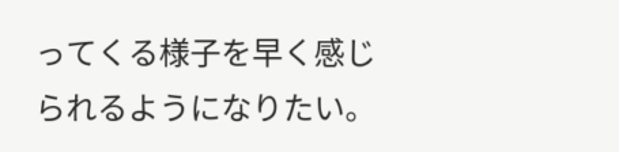ってくる様子を早く感じられるようになりたい。